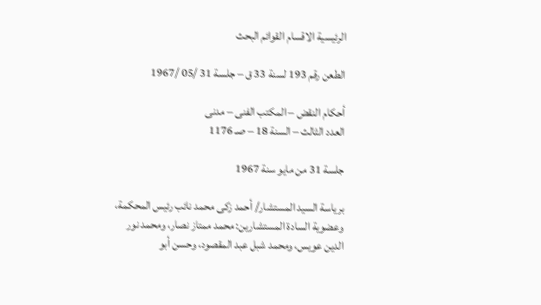الرئيسية الاقسام القوائم البحث

الطعن رقم 193 لسنة 33 ق – جلسة 31 /05 /1967

أحكام النقض – المكتب الفنى – مدنى
العدد الثالث – السنة 18 – صـ 1176

جلسة 31 من مايو سنة 1967

برياسة السيد المستشار/ أحمد زكى محمد نائب رئيس المحكمة، وعضوية السادة المستشارين: محمد ممتاز نصار، ومحمد نور الدين عويس، ومحمد شبل عبد المقصود، وحسن أبو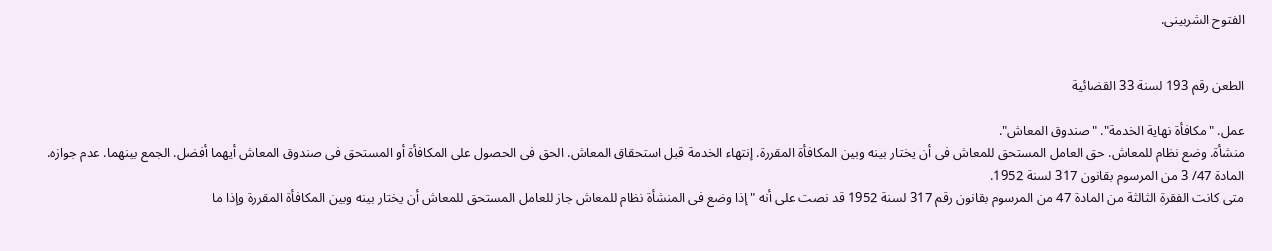الفتوح الشربينى.


الطعن رقم 193 لسنة 33 القضائية

عمل. "مكافأة نهاية الخدمة". "صندوق المعاش".
منشأة. وضع نظام للمعاش. حق العامل المستحق للمعاش فى أن يختار بينه وبين المكافأة المقررة. إنتهاء الخدمة قبل استحقاق المعاش. الحق فى الحصول على المكافأة أو المستحق فى صندوق المعاش أيهما أفضل. الجمع بينهما. عدم جوازه. المادة 47/ 3 من المرسوم بقانون 317 لسنة 1952.
متى كانت الفقرة الثالثة من المادة 47 من المرسوم بقانون رقم 317 لسنة 1952 قد نصت على أنه "إذا وضع فى المنشأة نظام للمعاش جاز للعامل المستحق للمعاش أن يختار بينه وبين المكافأة المقررة وإذا ما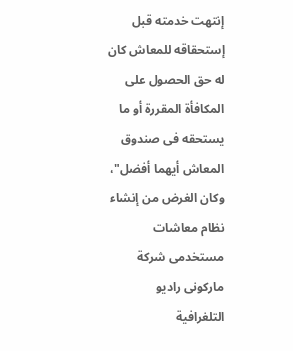إنتهت خدمته قبل إستحقاقه للمعاش كان له حق الحصول على المكافأة المقررة أو ما يستحقه فى صندوق المعاش أيهما أفضل"، وكان الغرض من إنشاء نظام معاشات مستخدمى شركة ماركونى راديو التلغرافية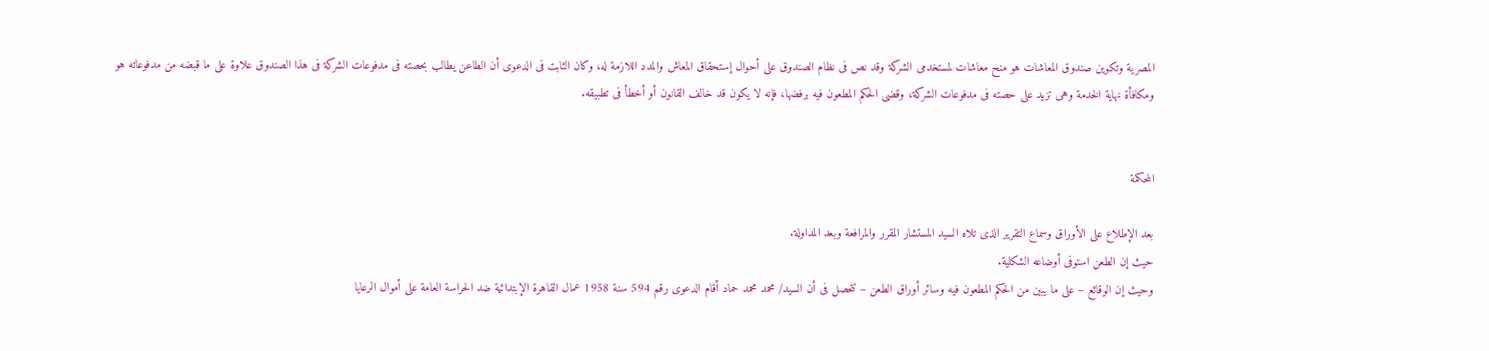المصرية وتكوين صندوق المعاشات هو منح معاشات لمستخدمى الشركة وقد نص فى نظام الصندوق على أحوال إستحقاق المعاش والمدد اللازمة له، وكان الثابت فى الدعوى أن الطاعن يطالب بحصته فى مدفوعات الشركة فى هذا الصندوق علاوة على ما قبضه من مدفوعاته هو ومكافأة نهاية الخدمة وهى تزيد على حصته فى مدفوعات الشركة، وقضى الحكم المطعون فيه برفضها، فإنه لا يكون قد خالف القانون أو أخطأ فى تطبيقه.


المحكمة

بعد الإطلاع على الأوراق وسماع التقرير الذى تلاه السيد المستشار المقرر والمرافعة وبعد المداولة.
حيث إن الطعن استوفى أوضاعه الشكلية.
وحيث إن الوقائع – على ما يبين من الحكم المطعون فيه وسائر أوراق الطعن – تتحصل فى أن السيد/ محمد محمد حماد أقام الدعوى رقم 594 سنة 1958 عمال القاهرة الإبتدائية ضد الحراسة العامة على أموال الرعايا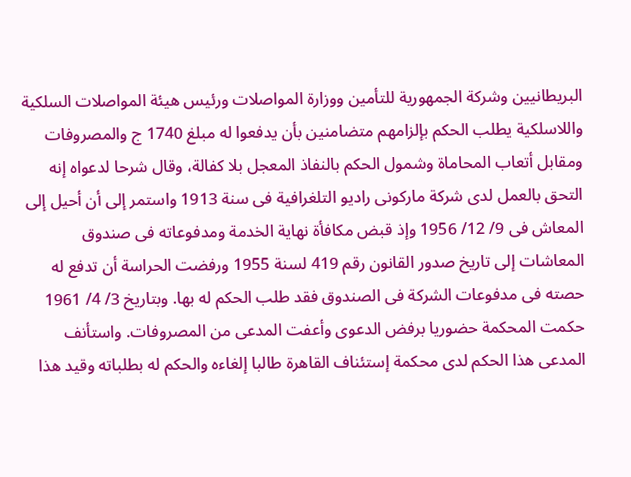البريطانيين وشركة الجمهورية للتأمين ووزارة المواصلات ورئيس هيئة المواصلات السلكية واللاسلكية يطلب الحكم بإلزامهم متضامنين بأن يدفعوا له مبلغ 1740 ج والمصروفات ومقابل أتعاب المحاماة وشمول الحكم بالنفاذ المعجل بلا كفالة، وقال شرحا لدعواه إنه التحق بالعمل لدى شركة ماركونى راديو التلغرافية فى سنة 1913 واستمر إلى أن أحيل إلى المعاش فى 9/ 12/ 1956 وإذ قبض مكافأة نهاية الخدمة ومدفوعاته فى صندوق المعاشات إلى تاريخ صدور القانون رقم 419 لسنة 1955 ورفضت الحراسة أن تدفع له حصته فى مدفوعات الشركة فى الصندوق فقد طلب الحكم له بها. وبتاريخ 3/ 4/ 1961 حكمت المحكمة حضوريا برفض الدعوى وأعفت المدعى من المصروفات. واستأنف المدعى هذا الحكم لدى محكمة إستئناف القاهرة طالبا إلغاءه والحكم له بطلباته وقيد هذا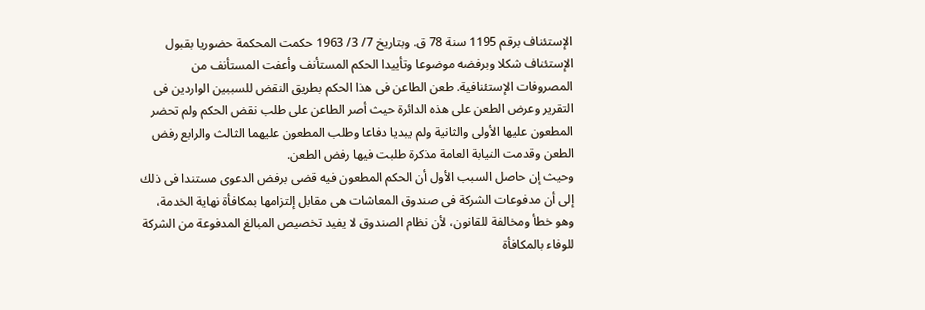الإستئناف برقم 1195 سنة 78 ق. وبتاريخ 7/ 3/ 1963 حكمت المحكمة حضوريا بقبول الإستئناف شكلا وبرفضه موضوعا وتأييدا الحكم المستأنف وأعفت المستأنف من المصروفات الإستئنافية. طعن الطاعن فى هذا الحكم بطريق النقض للسببين الواردين فى التقرير وعرض الطعن على هذه الدائرة حيث أصر الطاعن على طلب نقض الحكم ولم تحضر المطعون عليها الأولى والثانية ولم يبديا دفاعا وطلب المطعون عليهما الثالث والرابع رفض الطعن وقدمت النيابة العامة مذكرة طلبت فيها رفض الطعن.
وحيث إن حاصل السبب الأول أن الحكم المطعون فيه قضى برفض الدعوى مستندا فى ذلك إلى أن مدفوعات الشركة فى صندوق المعاشات هى مقابل إلتزامها بمكافأة نهاية الخدمة، وهو خطأ ومخالفة للقانون، لأن نظام الصندوق لا يفيد تخصيص المبالغ المدفوعة من الشركة للوفاء بالمكافأة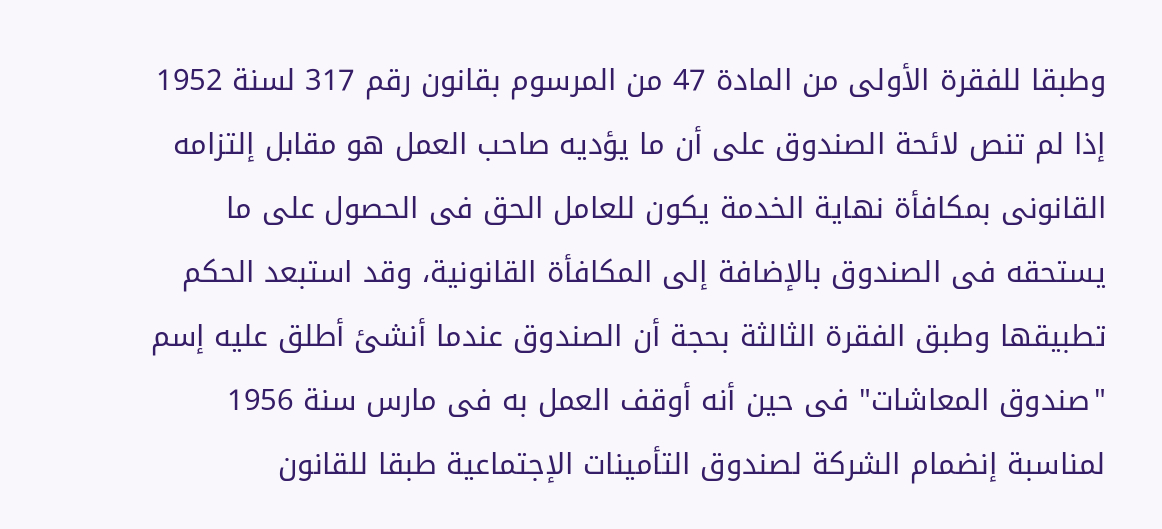وطبقا للفقرة الأولى من المادة 47 من المرسوم بقانون رقم 317 لسنة 1952 إذا لم تنص لائحة الصندوق على أن ما يؤديه صاحب العمل هو مقابل إلتزامه القانونى بمكافأة نهاية الخدمة يكون للعامل الحق فى الحصول على ما يستحقه فى الصندوق بالإضافة إلى المكافأة القانونية، وقد استبعد الحكم تطبيقها وطبق الفقرة الثالثة بحجة أن الصندوق عندما أنشئ أطلق عليه إسم "صندوق المعاشات" فى حين أنه أوقف العمل به فى مارس سنة 1956 لمناسبة إنضمام الشركة لصندوق التأمينات الإجتماعية طبقا للقانون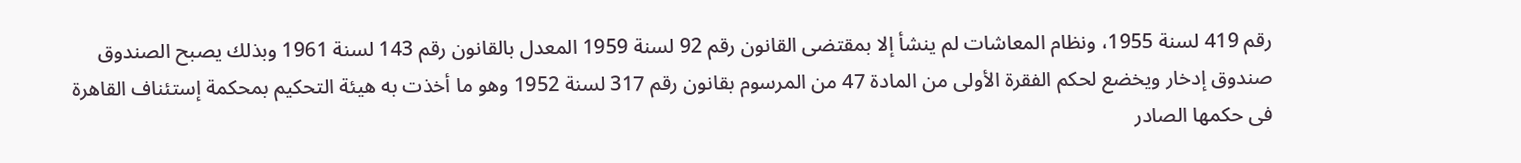رقم 419 لسنة 1955، ونظام المعاشات لم ينشأ إلا بمقتضى القانون رقم 92 لسنة 1959 المعدل بالقانون رقم 143 لسنة 1961 وبذلك يصبح الصندوق صندوق إدخار ويخضع لحكم الفقرة الأولى من المادة 47 من المرسوم بقانون رقم 317 لسنة 1952 وهو ما أخذت به هيئة التحكيم بمحكمة إستئناف القاهرة فى حكمها الصادر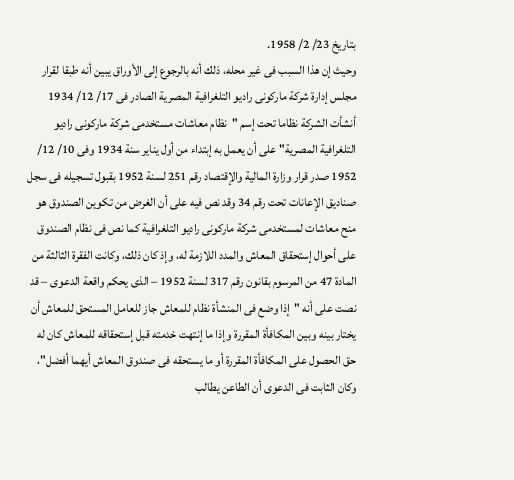بتاريخ 23/ 2/ 1958.
وحيث إن هذا السبب فى غير محله، ذلك أنه بالرجوع إلى الأوراق يبين أنه طبقا لقرار مجلس إدارة شركة ماركونى راديو التلغرافية المصرية الصادر فى 17/ 12/ 1934 أنشأت الشركة نظاما تحت إسم "نظام معاشات مستخدمى شركة ماركونى راديو التلغرافية المصرية" على أن يعمل به إبتداء من أول يناير سنة 1934 وفى 10/ 12/ 1952 صدر قرار وزارة المالية والإقتصاد رقم 251 لسنة 1952 بقبول تسجيله فى سجل صناديق الإعانات تحت رقم 34 وقد نص فيه على أن الغرض من تكوين الصندوق هو منح معاشات لمستخدمى شركة ماركونى راديو التلغرافية كما نص فى نظام الصندوق على أحوال إستحقاق المعاش والمدد اللازمة له، وإذ كان ذلك، وكانت الفقرة الثالثة من المادة 47 من المرسوم بقانون رقم 317 لسنة 1952 – الذى يحكم واقعة الدعوى – قد نصت على أنه "إذا وضع فى المنشأة نظام للمعاش جاز للعامل المستحق للمعاش أن يختار بينه وبين المكافأة المقررة وإذا ما إنتهت خدمته قبل إستحقاقه للمعاش كان له حق الحصول على المكافأة المقررة أو ما يستحقه فى صندوق المعاش أيهما أفضل"، وكان الثابت فى الدعوى أن الطاعن يطالب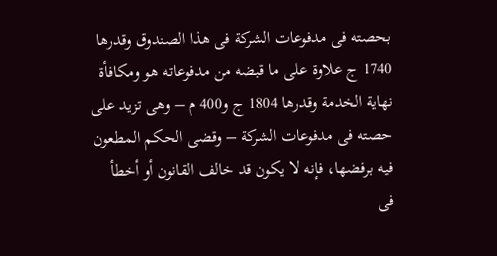بحصته فى مدفوعات الشركة فى هذا الصندوق وقدرها 1740 ج علاوة على ما قبضه من مدفوعاته هو ومكافأة نهاية الخدمة وقدرها 1804 ج و400 م – وهى تزيد على حصته فى مدفوعات الشركة – وقضى الحكم المطعون فيه برفضها، فإنه لا يكون قد خالف القانون أو أخطأ فى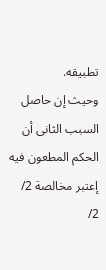تطبيقه.
وحيث إن حاصل السبب الثانى أن الحكم المطعون فيه إعتبر مخالصة 2/ 2/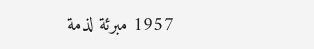1957 مبرئة لذمة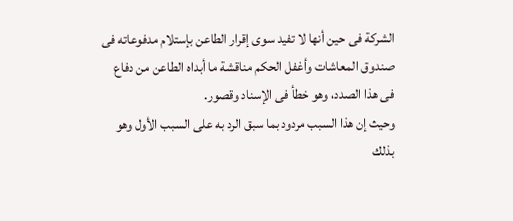الشركة فى حين أنها لا تفيد سوى إقرار الطاعن بإستلام مدفوعاته فى صندوق المعاشات وأغفل الحكم مناقشة ما أبداه الطاعن من دفاع فى هذا الصدد، وهو خطأ فى الإسناد وقصور.
وحيث إن هذا السبب مردود بما سبق الرد به على السبب الأول وهو بذلك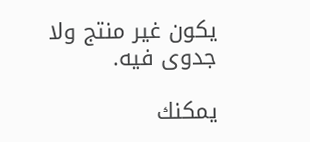يكون غير منتج ولا جدوى فيه.

يمكنك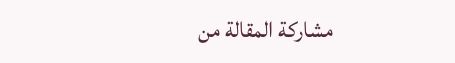مشاركة المقالة من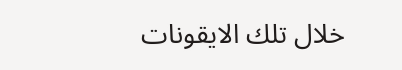خلال تلك الايقونات